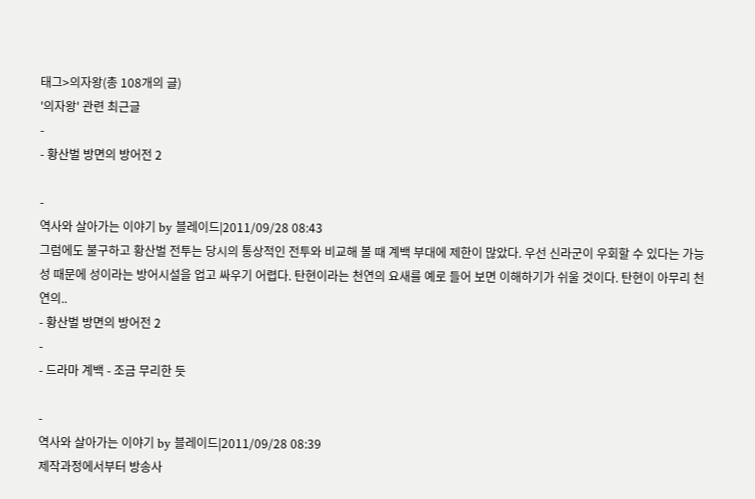태그>의자왕(총 108개의 글)
'의자왕' 관련 최근글
-
- 황산벌 방면의 방어전 2

-
역사와 살아가는 이야기 by 블레이드|2011/09/28 08:43
그럼에도 불구하고 황산벌 전투는 당시의 통상적인 전투와 비교해 볼 때 계백 부대에 제한이 많았다. 우선 신라군이 우회할 수 있다는 가능성 때문에 성이라는 방어시설을 업고 싸우기 어렵다. 탄현이라는 천연의 요새를 예로 들어 보면 이해하기가 쉬울 것이다. 탄현이 아무리 천연의..
- 황산벌 방면의 방어전 2
-
- 드라마 계백 - 조금 무리한 듯

-
역사와 살아가는 이야기 by 블레이드|2011/09/28 08:39
제작과정에서부터 방송사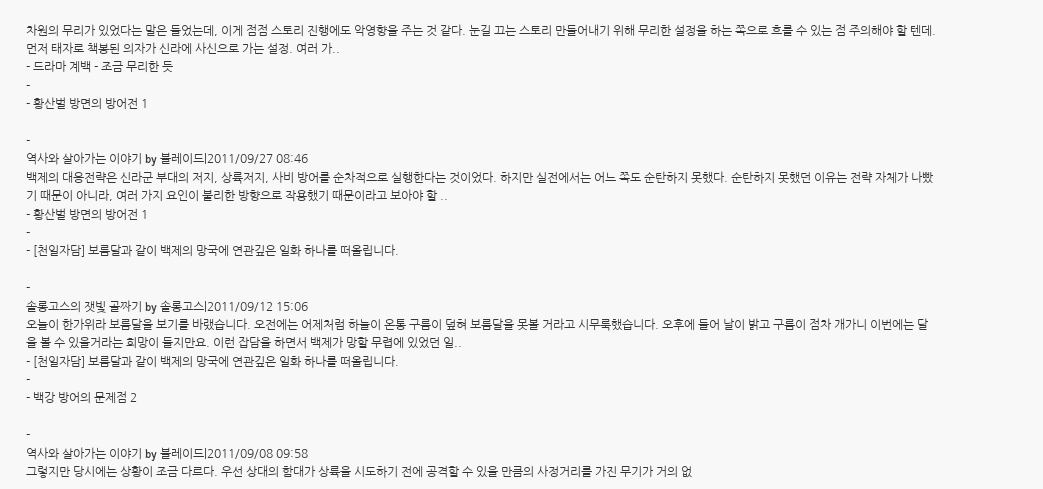차원의 무리가 있었다는 말은 들었는데, 이게 점점 스토리 진행에도 악영향을 주는 것 같다. 눈길 끄는 스토리 만들어내기 위해 무리한 설정을 하는 쪽으로 흐를 수 있는 점 주의해야 할 텐데.먼저 태자로 책봉된 의자가 신라에 사신으로 가는 설정. 여러 가..
- 드라마 계백 - 조금 무리한 듯
-
- 황산벌 방면의 방어전 1

-
역사와 살아가는 이야기 by 블레이드|2011/09/27 08:46
백제의 대응전략은 신라군 부대의 저지, 상륙저지, 사비 방어를 순차적으로 실행한다는 것이었다. 하지만 실전에서는 어느 쪽도 순탄하지 못했다. 순탄하지 못했던 이유는 전략 자체가 나빴기 때문이 아니라, 여러 가지 요인이 불리한 방향으로 작용했기 때문이라고 보아야 할 ..
- 황산벌 방면의 방어전 1
-
- [천일자담] 보름달과 같이 백제의 망국에 연관깊은 일화 하나를 떠올립니다.

-
솔롱고스의 잿빛 골짜기 by 솔롱고스|2011/09/12 15:06
오늘이 한가위라 보름달을 보기를 바랬습니다. 오전에는 어제처럼 하늘이 온통 구름이 덮혀 보름달을 못볼 거라고 시무룩했습니다. 오후에 들어 날이 밝고 구름이 점차 개가니 이번에는 달을 볼 수 있을거라는 희망이 들지만요. 이런 잡담을 하면서 백제가 망할 무렵에 있었던 일..
- [천일자담] 보름달과 같이 백제의 망국에 연관깊은 일화 하나를 떠올립니다.
-
- 백강 방어의 문제점 2

-
역사와 살아가는 이야기 by 블레이드|2011/09/08 09:58
그렇지만 당시에는 상황이 조금 다르다. 우선 상대의 함대가 상륙을 시도하기 전에 공격할 수 있을 만큼의 사정거리를 가진 무기가 거의 없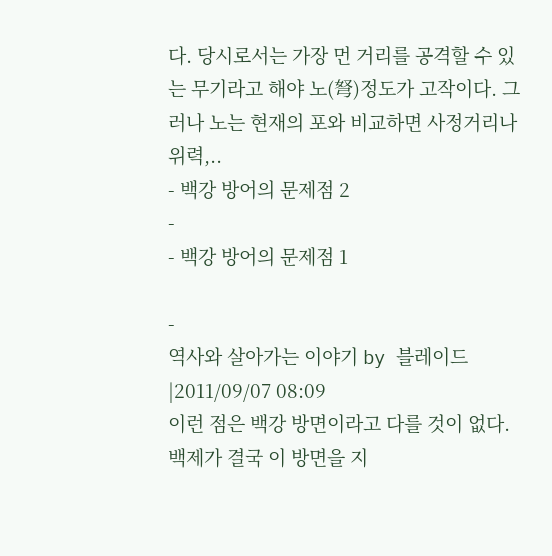다. 당시로서는 가장 먼 거리를 공격할 수 있는 무기라고 해야 노(弩)정도가 고작이다. 그러나 노는 현재의 포와 비교하면 사정거리나 위력,..
- 백강 방어의 문제점 2
-
- 백강 방어의 문제점 1

-
역사와 살아가는 이야기 by 블레이드|2011/09/07 08:09
이런 점은 백강 방면이라고 다를 것이 없다. 백제가 결국 이 방면을 지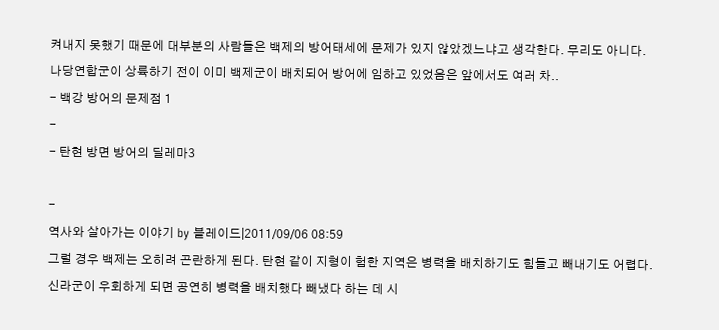켜내지 못했기 때문에 대부분의 사람들은 백제의 방어태세에 문제가 있지 않았겠느냐고 생각한다. 무리도 아니다. 나당연합군이 상륙하기 전이 이미 백제군이 배치되어 방어에 임하고 있었음은 앞에서도 여러 차..
- 백강 방어의 문제점 1
-
- 탄현 방면 방어의 딜레마3

-
역사와 살아가는 이야기 by 블레이드|2011/09/06 08:59
그럴 경우 백제는 오히려 곤란하게 된다. 탄현 같이 지형이 험한 지역은 병력을 배치하기도 힘들고 빼내기도 어렵다. 신라군이 우회하게 되면 공연히 병력을 배치했다 빼냈다 하는 데 시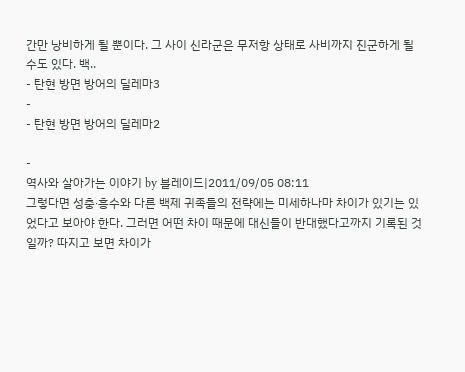간만 낭비하게 될 뿐이다. 그 사이 신라군은 무저항 상태로 사비까지 진군하게 될 수도 있다. 백..
- 탄현 방면 방어의 딜레마3
-
- 탄현 방면 방어의 딜레마2

-
역사와 살아가는 이야기 by 블레이드|2011/09/05 08:11
그렇다면 성충⋅흥수와 다른 백제 귀족들의 전략에는 미세하나마 차이가 있기는 있었다고 보아야 한다. 그러면 어떤 차이 때문에 대신들이 반대했다고까지 기록된 것일까? 따지고 보면 차이가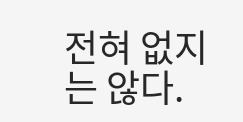전혀 없지는 않다.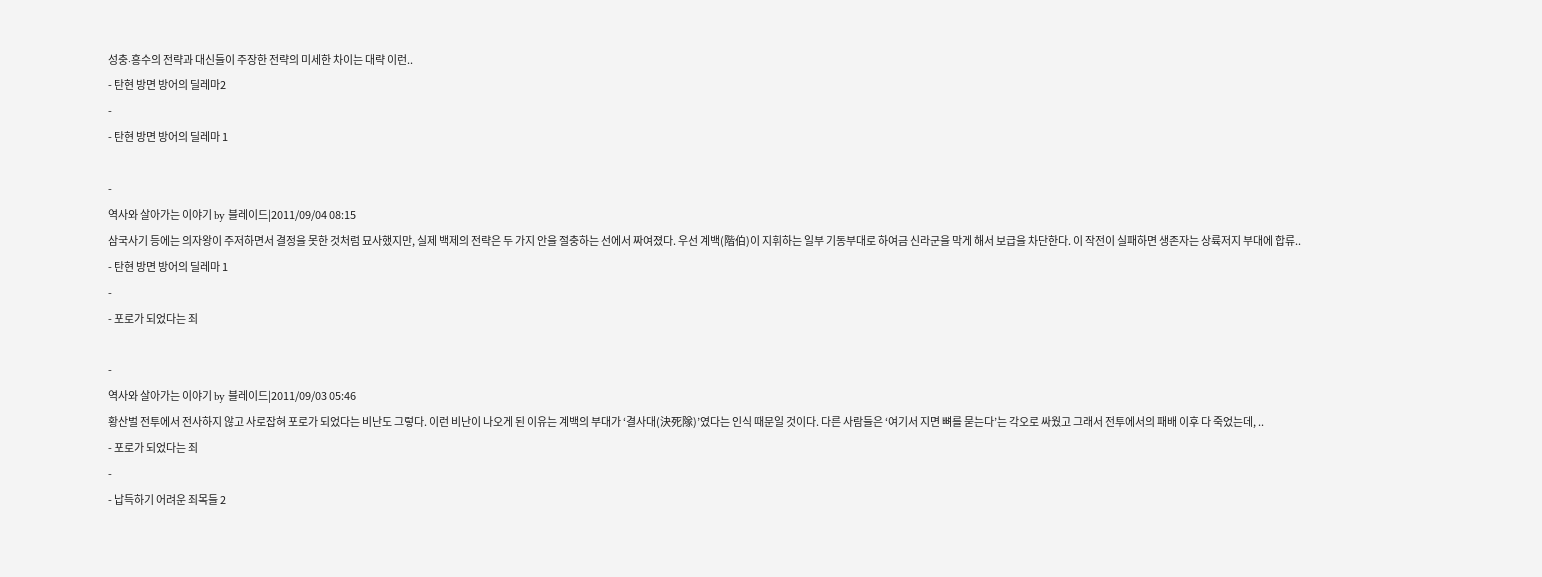성충⋅흥수의 전략과 대신들이 주장한 전략의 미세한 차이는 대략 이런..
- 탄현 방면 방어의 딜레마2
-
- 탄현 방면 방어의 딜레마 1

-
역사와 살아가는 이야기 by 블레이드|2011/09/04 08:15
삼국사기 등에는 의자왕이 주저하면서 결정을 못한 것처럼 묘사했지만, 실제 백제의 전략은 두 가지 안을 절충하는 선에서 짜여졌다. 우선 계백(階伯)이 지휘하는 일부 기동부대로 하여금 신라군을 막게 해서 보급을 차단한다. 이 작전이 실패하면 생존자는 상륙저지 부대에 합류..
- 탄현 방면 방어의 딜레마 1
-
- 포로가 되었다는 죄

-
역사와 살아가는 이야기 by 블레이드|2011/09/03 05:46
황산벌 전투에서 전사하지 않고 사로잡혀 포로가 되었다는 비난도 그렇다. 이런 비난이 나오게 된 이유는 계백의 부대가 ‘결사대(決死隊)’였다는 인식 때문일 것이다. 다른 사람들은 ‘여기서 지면 뼈를 묻는다’는 각오로 싸웠고 그래서 전투에서의 패배 이후 다 죽었는데, ..
- 포로가 되었다는 죄
-
- 납득하기 어려운 죄목들 2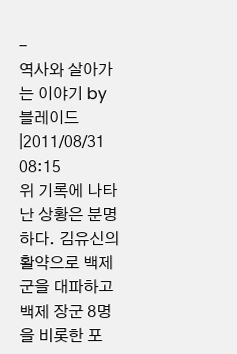-
역사와 살아가는 이야기 by 블레이드|2011/08/31 08:15
위 기록에 나타난 상황은 분명하다. 김유신의 활약으로 백제군을 대파하고 백제 장군 8명을 비롯한 포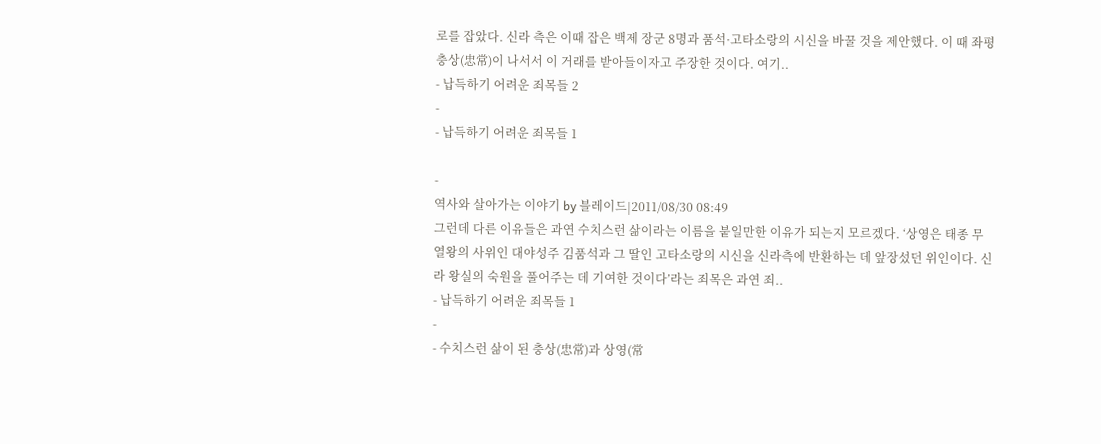로를 잡았다. 신라 측은 이때 잡은 백제 장군 8명과 품석·고타소랑의 시신을 바꿀 것을 제안했다. 이 때 좌평 충상(忠常)이 나서서 이 거래를 받아들이자고 주장한 것이다. 여기..
- 납득하기 어려운 죄목들 2
-
- 납득하기 어려운 죄목들 1

-
역사와 살아가는 이야기 by 블레이드|2011/08/30 08:49
그런데 다른 이유들은 과연 수치스런 삶이라는 이름을 붙일만한 이유가 되는지 모르겠다. ‘상영은 태종 무열왕의 사위인 대야성주 김품석과 그 딸인 고타소랑의 시신을 신라측에 반환하는 데 앞장섰던 위인이다. 신라 왕실의 숙원을 풀어주는 데 기여한 것이다’라는 죄목은 과연 죄..
- 납득하기 어려운 죄목들 1
-
- 수치스런 삶이 된 충상(忠常)과 상영(常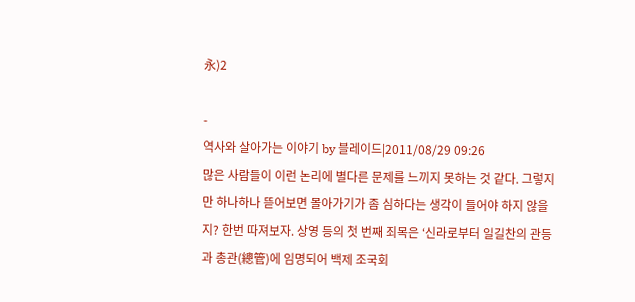永)2

-
역사와 살아가는 이야기 by 블레이드|2011/08/29 09:26
많은 사람들이 이런 논리에 별다른 문제를 느끼지 못하는 것 같다. 그렇지만 하나하나 뜯어보면 몰아가기가 좀 심하다는 생각이 들어야 하지 않을지? 한번 따져보자. 상영 등의 첫 번째 죄목은 ‘신라로부터 일길찬의 관등과 총관(總管)에 임명되어 백제 조국회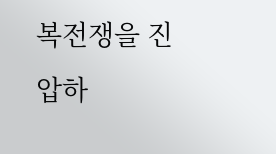복전쟁을 진압하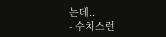는데..
- 수치스런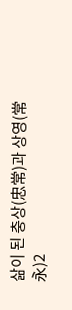삶이 된 충상(忠常)과 상영(常永)2